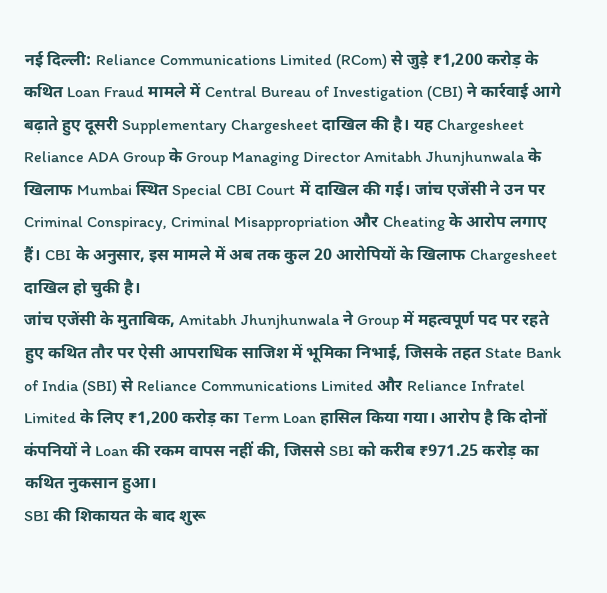नई दिल्ली: Reliance Communications Limited (RCom) से जुड़े ₹1,200 करोड़ के कथित Loan Fraud मामले में Central Bureau of Investigation (CBI) ने कार्रवाई आगे बढ़ाते हुए दूसरी Supplementary Chargesheet दाखिल की है। यह Chargesheet Reliance ADA Group के Group Managing Director Amitabh Jhunjhunwala के खिलाफ Mumbai स्थित Special CBI Court में दाखिल की गई। जांच एजेंसी ने उन पर Criminal Conspiracy, Criminal Misappropriation और Cheating के आरोप लगाए हैं। CBI के अनुसार, इस मामले में अब तक कुल 20 आरोपियों के खिलाफ Chargesheet दाखिल हो चुकी है।
जांच एजेंसी के मुताबिक, Amitabh Jhunjhunwala ने Group में महत्वपूर्ण पद पर रहते हुए कथित तौर पर ऐसी आपराधिक साजिश में भूमिका निभाई, जिसके तहत State Bank of India (SBI) से Reliance Communications Limited और Reliance Infratel Limited के लिए ₹1,200 करोड़ का Term Loan हासिल किया गया। आरोप है कि दोनों कंपनियों ने Loan की रकम वापस नहीं की, जिससे SBI को करीब ₹971.25 करोड़ का कथित नुकसान हुआ।
SBI की शिकायत के बाद शुरू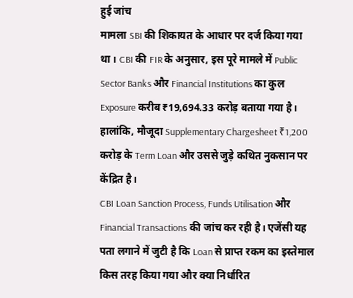हुई जांच
मामला SBI की शिकायत के आधार पर दर्ज किया गया था। CBI की FIR के अनुसार, इस पूरे मामले में Public Sector Banks और Financial Institutions का कुल Exposure करीब ₹19,694.33 करोड़ बताया गया है। हालांकि, मौजूदा Supplementary Chargesheet ₹1,200 करोड़ के Term Loan और उससे जुड़े कथित नुकसान पर केंद्रित है।
CBI Loan Sanction Process, Funds Utilisation और Financial Transactions की जांच कर रही है। एजेंसी यह पता लगाने में जुटी है कि Loan से प्राप्त रकम का इस्तेमाल किस तरह किया गया और क्या निर्धारित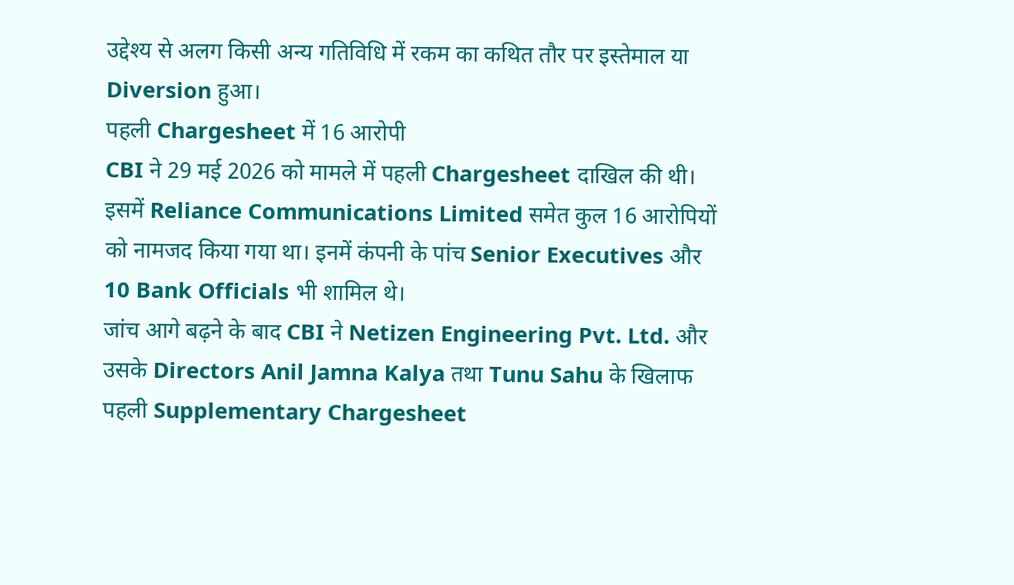उद्देश्य से अलग किसी अन्य गतिविधि में रकम का कथित तौर पर इस्तेमाल या Diversion हुआ।
पहली Chargesheet में 16 आरोपी
CBI ने 29 मई 2026 को मामले में पहली Chargesheet दाखिल की थी। इसमें Reliance Communications Limited समेत कुल 16 आरोपियों को नामजद किया गया था। इनमें कंपनी के पांच Senior Executives और 10 Bank Officials भी शामिल थे।
जांच आगे बढ़ने के बाद CBI ने Netizen Engineering Pvt. Ltd. और उसके Directors Anil Jamna Kalya तथा Tunu Sahu के खिलाफ पहली Supplementary Chargesheet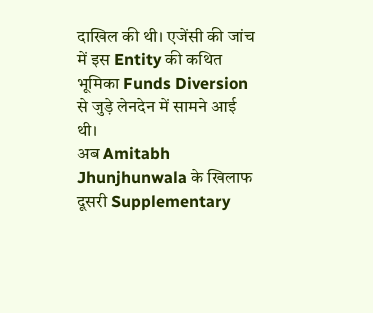दाखिल की थी। एजेंसी की जांच में इस Entity की कथित भूमिका Funds Diversion से जुड़े लेनदेन में सामने आई थी।
अब Amitabh Jhunjhunwala के खिलाफ दूसरी Supplementary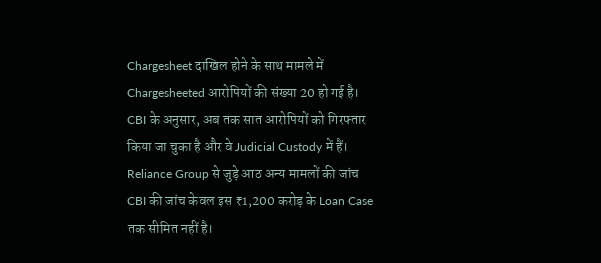Chargesheet दाखिल होने के साथ मामले में Chargesheeted आरोपियों की संख्या 20 हो गई है। CBI के अनुसार, अब तक सात आरोपियों को गिरफ्तार किया जा चुका है और वे Judicial Custody में हैं।
Reliance Group से जुड़े आठ अन्य मामलों की जांच
CBI की जांच केवल इस ₹1,200 करोड़ के Loan Case तक सीमित नहीं है।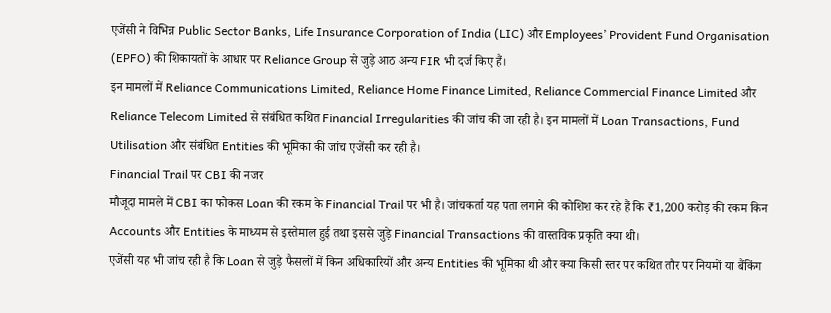एजेंसी ने विभिन्न Public Sector Banks, Life Insurance Corporation of India (LIC) और Employees’ Provident Fund Organisation (EPFO) की शिकायतों के आधार पर Reliance Group से जुड़े आठ अन्य FIR भी दर्ज किए हैं।
इन मामलों में Reliance Communications Limited, Reliance Home Finance Limited, Reliance Commercial Finance Limited और Reliance Telecom Limited से संबंधित कथित Financial Irregularities की जांच की जा रही है। इन मामलों में Loan Transactions, Fund Utilisation और संबंधित Entities की भूमिका की जांच एजेंसी कर रही है।
Financial Trail पर CBI की नजर
मौजूदा मामले में CBI का फोकस Loan की रकम के Financial Trail पर भी है। जांचकर्ता यह पता लगाने की कोशिश कर रहे हैं कि ₹1,200 करोड़ की रकम किन Accounts और Entities के माध्यम से इस्तेमाल हुई तथा इससे जुड़े Financial Transactions की वास्तविक प्रकृति क्या थी।
एजेंसी यह भी जांच रही है कि Loan से जुड़े फैसलों में किन अधिकारियों और अन्य Entities की भूमिका थी और क्या किसी स्तर पर कथित तौर पर नियमों या बैंकिंग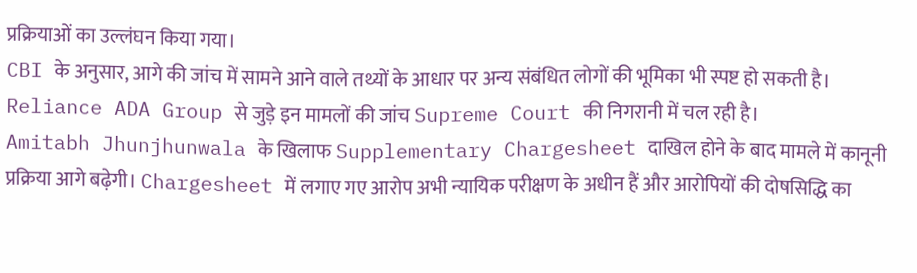प्रक्रियाओं का उल्लंघन किया गया।
CBI के अनुसार, आगे की जांच में सामने आने वाले तथ्यों के आधार पर अन्य संबंधित लोगों की भूमिका भी स्पष्ट हो सकती है। Reliance ADA Group से जुड़े इन मामलों की जांच Supreme Court की निगरानी में चल रही है।
Amitabh Jhunjhunwala के खिलाफ Supplementary Chargesheet दाखिल होने के बाद मामले में कानूनी प्रक्रिया आगे बढ़ेगी। Chargesheet में लगाए गए आरोप अभी न्यायिक परीक्षण के अधीन हैं और आरोपियों की दोषसिद्धि का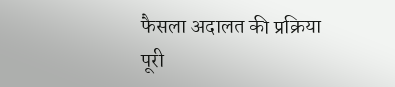फैसला अदालत की प्रक्रिया पूरी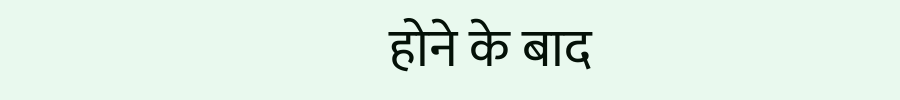होने के बाद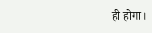ही होगा।